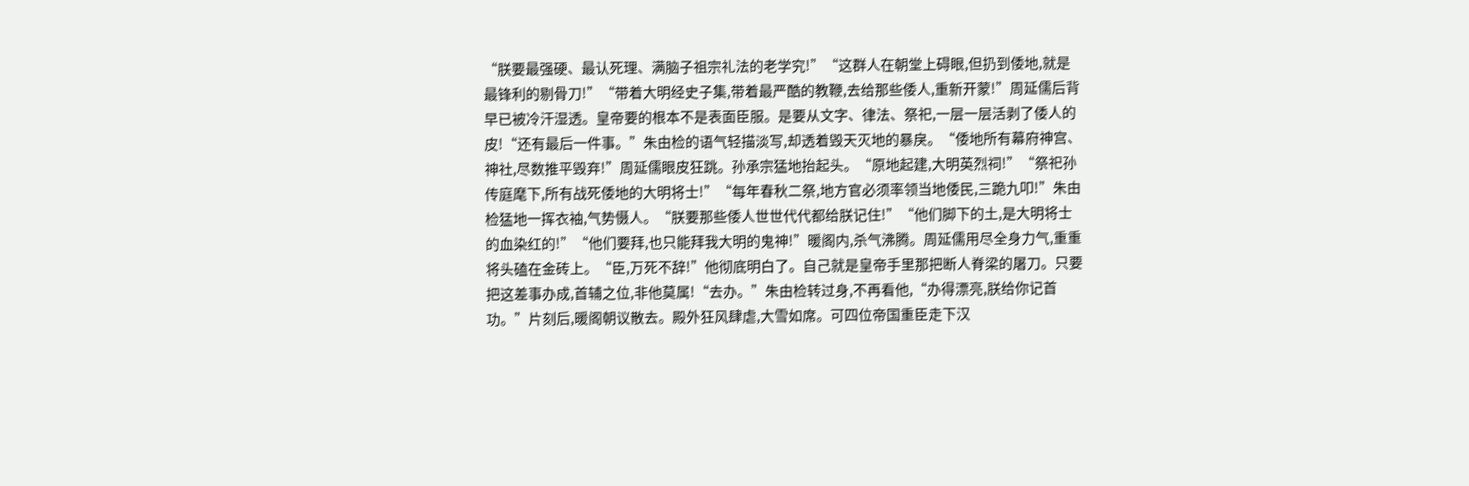“朕要最强硬、最认死理、满脑子祖宗礼法的老学究!”“这群人在朝堂上碍眼,但扔到倭地,就是最锋利的剔骨刀!”“带着大明经史子集,带着最严酷的教鞭,去给那些倭人,重新开蒙!”周延儒后背早已被冷汗湿透。皇帝要的根本不是表面臣服。是要从文字、律法、祭祀,一层一层活剥了倭人的皮!“还有最后一件事。”朱由检的语气轻描淡写,却透着毁天灭地的暴戾。“倭地所有幕府神宫、神社,尽数推平毁弃!”周延儒眼皮狂跳。孙承宗猛地抬起头。“原地起建,大明英烈祠!”“祭祀孙传庭麾下,所有战死倭地的大明将士!”“每年春秋二祭,地方官必须率领当地倭民,三跪九叩!”朱由检猛地一挥衣袖,气势慑人。“朕要那些倭人世世代代都给朕记住!”“他们脚下的土,是大明将士的血染红的!”“他们要拜,也只能拜我大明的鬼神!”暖阁内,杀气沸腾。周延儒用尽全身力气,重重将头磕在金砖上。“臣,万死不辞!”他彻底明白了。自己就是皇帝手里那把断人脊梁的屠刀。只要把这差事办成,首辅之位,非他莫属!“去办。”朱由检转过身,不再看他,“办得漂亮,朕给你记首功。”片刻后,暖阁朝议散去。殿外狂风肆虐,大雪如席。可四位帝国重臣走下汉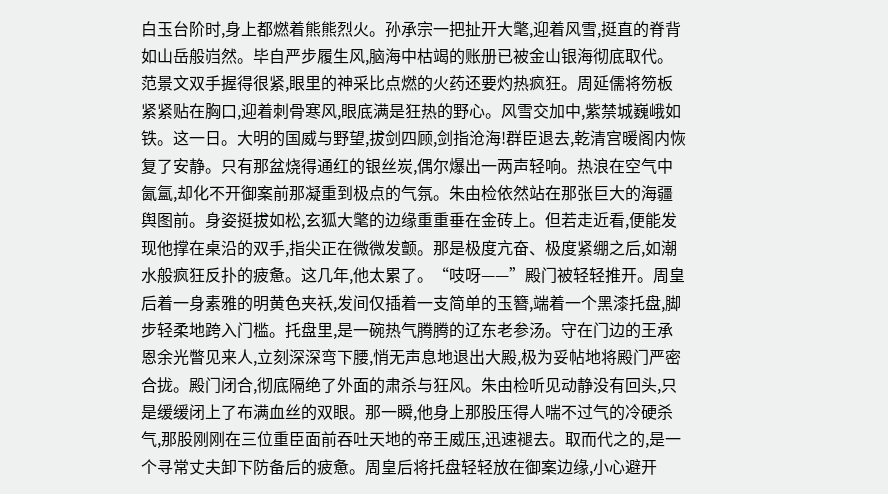白玉台阶时,身上都燃着熊熊烈火。孙承宗一把扯开大氅,迎着风雪,挺直的脊背如山岳般岿然。毕自严步履生风,脑海中枯竭的账册已被金山银海彻底取代。范景文双手握得很紧,眼里的神采比点燃的火药还要灼热疯狂。周延儒将笏板紧紧贴在胸口,迎着刺骨寒风,眼底满是狂热的野心。风雪交加中,紫禁城巍峨如铁。这一日。大明的国威与野望,拔剑四顾,剑指沧海!群臣退去,乾清宫暖阁内恢复了安静。只有那盆烧得通红的银丝炭,偶尔爆出一两声轻响。热浪在空气中氤氲,却化不开御案前那凝重到极点的气氛。朱由检依然站在那张巨大的海疆舆图前。身姿挺拔如松,玄狐大氅的边缘重重垂在金砖上。但若走近看,便能发现他撑在桌沿的双手,指尖正在微微发颤。那是极度亢奋、极度紧绷之后,如潮水般疯狂反扑的疲惫。这几年,他太累了。“吱呀——”殿门被轻轻推开。周皇后着一身素雅的明黄色夹袄,发间仅插着一支简单的玉簪,端着一个黑漆托盘,脚步轻柔地跨入门槛。托盘里,是一碗热气腾腾的辽东老参汤。守在门边的王承恩余光瞥见来人,立刻深深弯下腰,悄无声息地退出大殿,极为妥帖地将殿门严密合拢。殿门闭合,彻底隔绝了外面的肃杀与狂风。朱由检听见动静没有回头,只是缓缓闭上了布满血丝的双眼。那一瞬,他身上那股压得人喘不过气的冷硬杀气,那股刚刚在三位重臣面前吞吐天地的帝王威压,迅速褪去。取而代之的,是一个寻常丈夫卸下防备后的疲惫。周皇后将托盘轻轻放在御案边缘,小心避开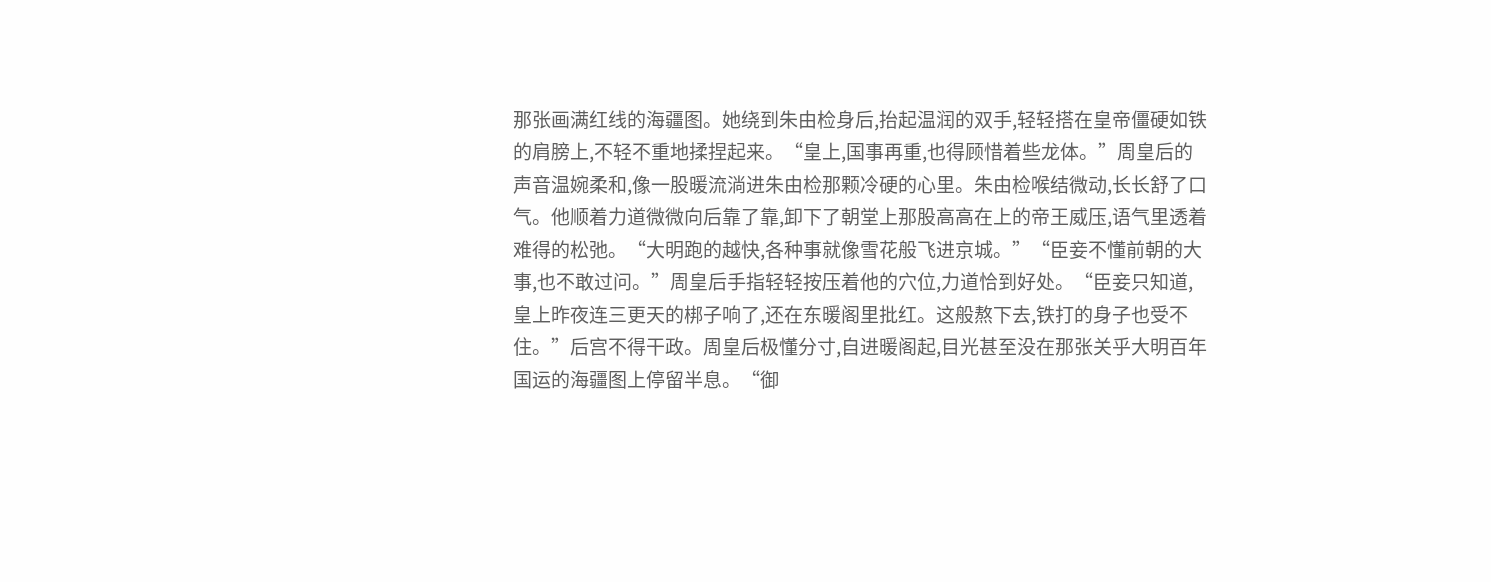那张画满红线的海疆图。她绕到朱由检身后,抬起温润的双手,轻轻搭在皇帝僵硬如铁的肩膀上,不轻不重地揉捏起来。“皇上,国事再重,也得顾惜着些龙体。”周皇后的声音温婉柔和,像一股暖流淌进朱由检那颗冷硬的心里。朱由检喉结微动,长长舒了口气。他顺着力道微微向后靠了靠,卸下了朝堂上那股高高在上的帝王威压,语气里透着难得的松弛。“大明跑的越快,各种事就像雪花般飞进京城。”“臣妾不懂前朝的大事,也不敢过问。”周皇后手指轻轻按压着他的穴位,力道恰到好处。“臣妾只知道,皇上昨夜连三更天的梆子响了,还在东暖阁里批红。这般熬下去,铁打的身子也受不住。”后宫不得干政。周皇后极懂分寸,自进暖阁起,目光甚至没在那张关乎大明百年国运的海疆图上停留半息。“御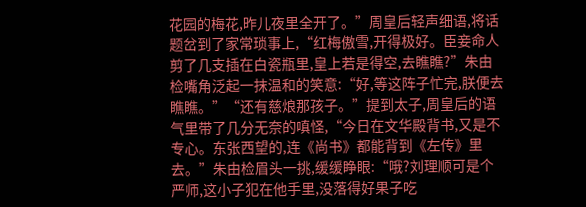花园的梅花,昨儿夜里全开了。”周皇后轻声细语,将话题岔到了家常琐事上,“红梅傲雪,开得极好。臣妾命人剪了几支插在白瓷瓶里,皇上若是得空,去瞧瞧?”朱由检嘴角泛起一抹温和的笑意:“好,等这阵子忙完,朕便去瞧瞧。”“还有慈烺那孩子。”提到太子,周皇后的语气里带了几分无奈的嗔怪,“今日在文华殿背书,又是不专心。东张西望的,连《尚书》都能背到《左传》里去。”朱由检眉头一挑,缓缓睁眼:“哦?刘理顺可是个严师,这小子犯在他手里,没落得好果子吃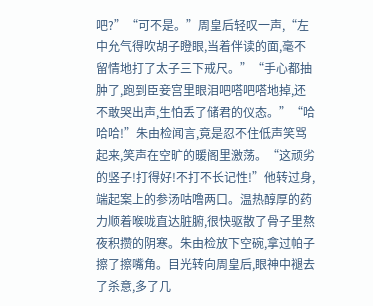吧?”“可不是。”周皇后轻叹一声,“左中允气得吹胡子瞪眼,当着伴读的面,毫不留情地打了太子三下戒尺。”“手心都抽肿了,跑到臣妾宫里眼泪吧嗒吧嗒地掉,还不敢哭出声,生怕丢了储君的仪态。”“哈哈哈!”朱由检闻言,竟是忍不住低声笑骂起来,笑声在空旷的暖阁里激荡。“这顽劣的竖子!打得好!不打不长记性!”他转过身,端起案上的参汤咕噜两口。温热醇厚的药力顺着喉咙直达脏腑,很快驱散了骨子里熬夜积攒的阴寒。朱由检放下空碗,拿过帕子擦了擦嘴角。目光转向周皇后,眼神中褪去了杀意,多了几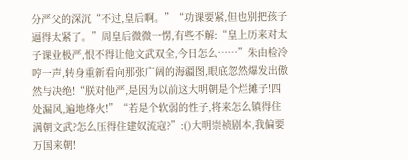分严父的深沉“不过,皇后啊。”“功课要紧,但也别把孩子逼得太紧了。”周皇后微微一愣,有些不解:“皇上历来对太子课业极严,恨不得让他文武双全,今日怎么……”朱由检冷哼一声,转身重新看向那张广阔的海疆图,眼底忽然爆发出傲然与决绝!“朕对他严,是因为以前这大明朝是个烂摊子!四处漏风,遍地烽火!”“若是个软弱的性子,将来怎么镇得住满朝文武?怎么压得住建奴流寇?”:()大明崇祯剧本,我偏要万国来朝!